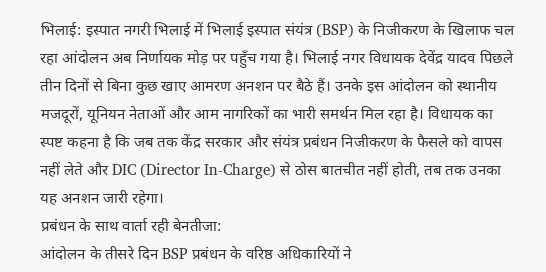भिलाई: इस्पात नगरी भिलाई में भिलाई इस्पात संयंत्र (BSP) के निजीकरण के खिलाफ चल रहा आंदोलन अब निर्णायक मोड़ पर पहुँच गया है। भिलाई नगर विधायक देवेंद्र यादव पिछले तीन दिनों से बिना कुछ खाए आमरण अनशन पर बैठे हैं। उनके इस आंदोलन को स्थानीय मजदूरों, यूनियन नेताओं और आम नागरिकों का भारी समर्थन मिल रहा है। विधायक का स्पष्ट कहना है कि जब तक केंद्र सरकार और संयंत्र प्रबंधन निजीकरण के फैसले को वापस नहीं लेते और DIC (Director In-Charge) से ठोस बातचीत नहीं होती, तब तक उनका यह अनशन जारी रहेगा।
प्रबंधन के साथ वार्ता रही बेनतीजा:
आंदोलन के तीसरे दिन BSP प्रबंधन के वरिष्ठ अधिकारियों ने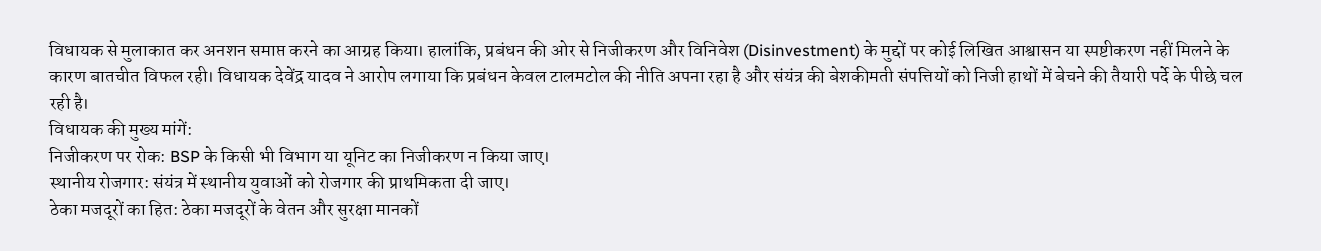विधायक से मुलाकात कर अनशन समाप्त करने का आग्रह किया। हालांकि, प्रबंधन की ओर से निजीकरण और विनिवेश (Disinvestment) के मुद्दों पर कोई लिखित आश्वासन या स्पष्टीकरण नहीं मिलने के कारण बातचीत विफल रही। विधायक देवेंद्र यादव ने आरोप लगाया कि प्रबंधन केवल टालमटोल की नीति अपना रहा है और संयंत्र की बेशकीमती संपत्तियों को निजी हाथों में बेचने की तैयारी पर्दे के पीछे चल रही है।
विधायक की मुख्य मांगें:
निजीकरण पर रोक: BSP के किसी भी विभाग या यूनिट का निजीकरण न किया जाए।
स्थानीय रोजगार: संयंत्र में स्थानीय युवाओं को रोजगार की प्राथमिकता दी जाए।
ठेका मजदूरों का हित: ठेका मजदूरों के वेतन और सुरक्षा मानकों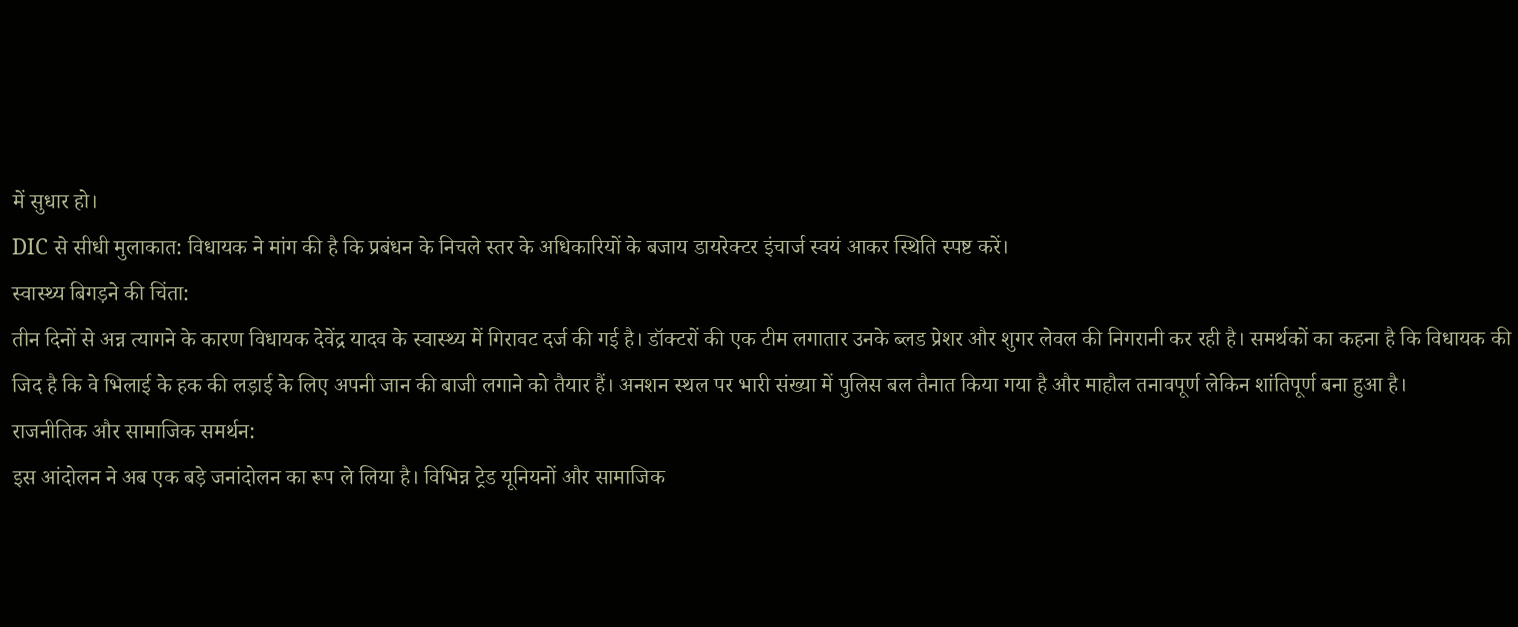में सुधार हो।
DIC से सीधी मुलाकात: विधायक ने मांग की है कि प्रबंधन के निचले स्तर के अधिकारियों के बजाय डायरेक्टर इंचार्ज स्वयं आकर स्थिति स्पष्ट करें।
स्वास्थ्य बिगड़ने की चिंता:
तीन दिनों से अन्न त्यागने के कारण विधायक देवेंद्र यादव के स्वास्थ्य में गिरावट दर्ज की गई है। डॉक्टरों की एक टीम लगातार उनके ब्लड प्रेशर और शुगर लेवल की निगरानी कर रही है। समर्थकों का कहना है कि विधायक की जिद है कि वे भिलाई के हक की लड़ाई के लिए अपनी जान की बाजी लगाने को तैयार हैं। अनशन स्थल पर भारी संख्या में पुलिस बल तैनात किया गया है और माहौल तनावपूर्ण लेकिन शांतिपूर्ण बना हुआ है।
राजनीतिक और सामाजिक समर्थन:
इस आंदोलन ने अब एक बड़े जनांदोलन का रूप ले लिया है। विभिन्न ट्रेड यूनियनों और सामाजिक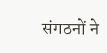संगठनों ने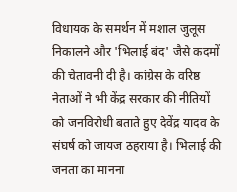विधायक के समर्थन में मशाल जुलूस निकालने और 'भिलाई बंद' जैसे कदमों की चेतावनी दी है। कांग्रेस के वरिष्ठ नेताओं ने भी केंद्र सरकार की नीतियों को जनविरोधी बताते हुए देवेंद्र यादव के संघर्ष को जायज ठहराया है। भिलाई की जनता का मानना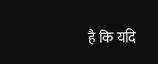है कि यदि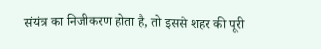संयंत्र का निजीकरण होता है, तो इससे शहर की पूरी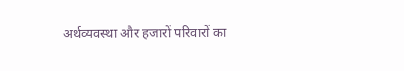अर्थव्यवस्था और हजारों परिवारों का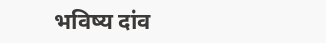भविष्य दांव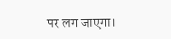पर लग जाएगा।